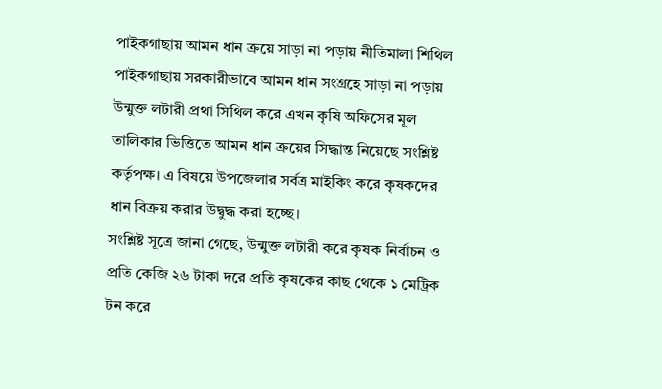পাইকগাছায় আমন ধান ক্রয়ে সাড়া না পড়ায় নীতিমালা শিথিল
পাইকগাছায় সরকারীভাবে আমন ধান সংগ্রহে সাড়া না পড়ায় উন্মুক্ত লটারী প্রথা সিথিল করে এখন কৃষি অফিসের মূল তালিকার ভিত্তিতে আমন ধান ক্রয়ের সিদ্ধান্ত নিয়েছে সংশ্লিষ্ট কর্তৃপক্ষ। এ বিষয়ে উপজেলার সর্বত্র মাইকিং করে কৃষকদের ধান বিক্রয় করার উদ্বুদ্ধ করা হচ্ছে।
সংশ্লিষ্ট সূত্রে জানা গেছে, উন্মুক্ত লটারী করে কৃষক নির্বাচন ও প্রতি কেজি ২৬ টাকা দরে প্রতি কৃষকের কাছ থেকে ১ মেট্রিক টন করে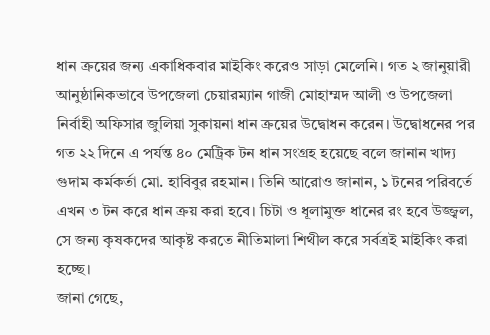ধান ক্রয়ের জন্য একাধিকবার মাইকিং করেও সাড়া মেলেনি। গত ২ জানুয়ারী আনুষ্ঠানিকভাবে উপজেলা চেয়ারম্যান গাজী মোহাম্মদ আলী ও উপজেলা নির্বাহী অফিসার জুলিয়া সুকায়না ধান ক্রয়ের উদ্বোধন করেন। উদ্বোধনের পর গত ২২ দিনে এ পর্যন্ত ৪০ মেট্রিক টন ধান সংগ্রহ হয়েছে বলে জানান খাদ্য গুদাম কর্মকর্তা মো. হাবিবুর রহমান। তিনি আরোও জানান, ১ টনের পরিবর্তে এখন ৩ টন করে ধান ক্রয় করা হবে। চিটা ও ধূলামুক্ত ধানের রং হবে উজ্জ্বল, সে জন্য কৃষকদের আকৃষ্ট করতে নীতিমালা শিথীল করে সর্বত্রই মাইকিং করা হচ্ছে।
জানা গেছে,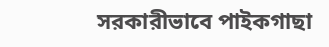সরকারীভাবে পাইকগাছা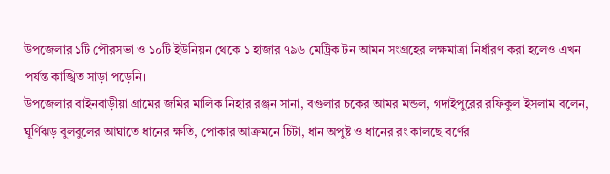উপজেলার ১টি পৌরসভা ও ১০টি ইউনিয়ন থেকে ১ হাজার ৭৯৬ মেট্রিক টন আমন সংগ্রহের লক্ষমাত্রা নির্ধারণ করা হলেও এখন পর্যন্ত কাঙ্খিত সাড়া পড়েনি।
উপজেলার বাইনবাড়ীয়া গ্রামের জমির মালিক নিহার রঞ্জন সানা, বগুলার চকের আমর মন্ডল, গদাইপুরের রফিকুল ইসলাম বলেন, ঘূর্ণিঝড় বুলবুলের আঘাতে ধানের ক্ষতি, পোকার আক্রমনে চিটা, ধান অপুষ্ট ও ধানের রং কালছে বর্ণের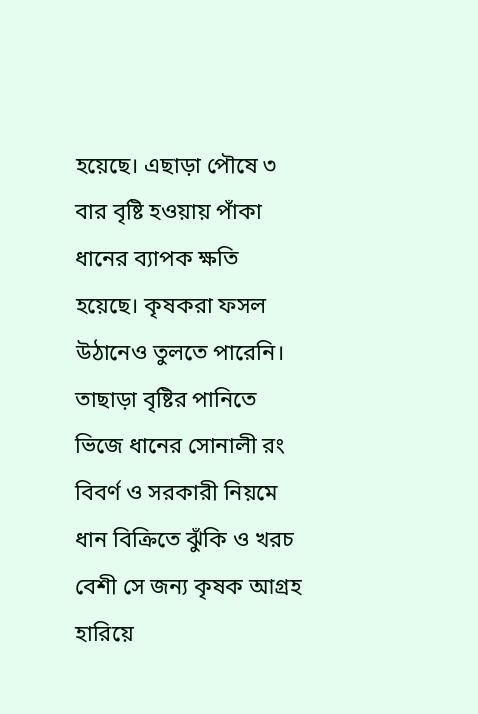হয়েছে। এছাড়া পৌষে ৩ বার বৃষ্টি হওয়ায় পাঁকা ধানের ব্যাপক ক্ষতি হয়েছে। কৃষকরা ফসল উঠানেও তুলতে পারেনি। তাছাড়া বৃষ্টির পানিতে ভিজে ধানের সোনালী রং বিবর্ণ ও সরকারী নিয়মে ধান বিক্রিতে ঝুঁকি ও খরচ বেশী সে জন্য কৃষক আগ্রহ হারিয়ে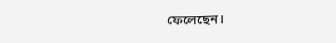ফেলেছেন।